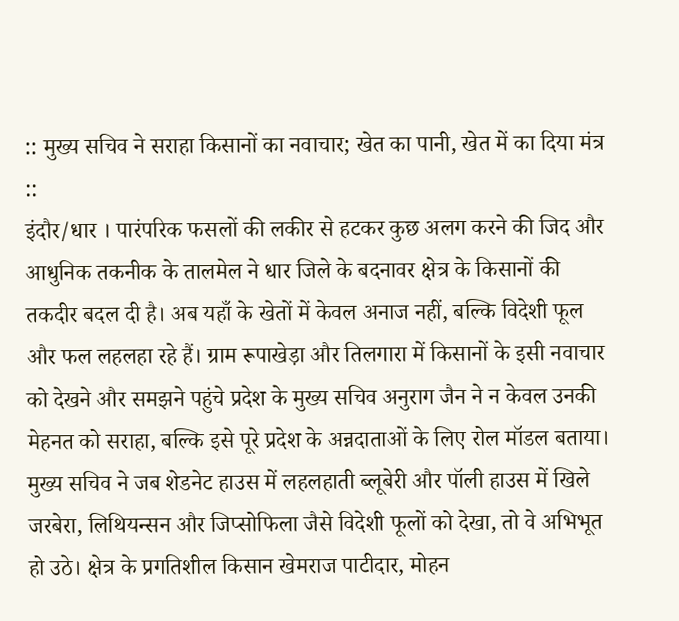:: मुख्य सचिव ने सराहा किसानों का नवाचार; खेत का पानी, खेत में का दिया मंत्र ::
इंदौर/धार । पारंपरिक फसलों की लकीर से हटकर कुछ अलग करने की जिद और आधुनिक तकनीक के तालमेल ने धार जिले के बदनावर क्षेत्र के किसानों की तकदीर बदल दी है। अब यहाँ के खेतों में केवल अनाज नहीं, बल्कि विदेशी फूल और फल लहलहा रहे हैं। ग्राम रूपाखेड़ा और तिलगारा में किसानों के इसी नवाचार को देखने और समझने पहुंचे प्रदेश के मुख्य सचिव अनुराग जैन ने न केवल उनकी मेहनत को सराहा, बल्कि इसे पूरे प्रदेश के अन्नदाताओं के लिए रोल मॉडल बताया।
मुख्य सचिव ने जब शेडनेट हाउस में लहलहाती ब्लूबेरी और पॉली हाउस में खिले जरबेरा, लिथियन्सन और जिप्सोफिला जैसे विदेशी फूलों को देखा, तो वे अभिभूत हो उठे। क्षेत्र के प्रगतिशील किसान खेमराज पाटीदार, मोहन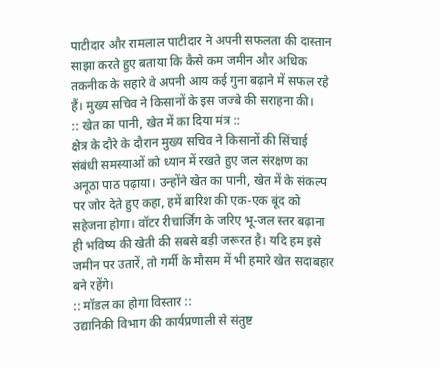पाटीदार और रामलाल पाटीदार ने अपनी सफलता की दास्तान साझा करते हुए बताया कि कैसे कम जमीन और अधिक तकनीक के सहारे वे अपनी आय कई गुना बढ़ाने में सफल रहे हैं। मुख्य सचिव ने किसानों के इस जज्बे की सराहना की।
:: खेत का पानी, खेत में का दिया मंत्र ::
क्षेत्र के दौरे के दौरान मुख्य सचिव ने किसानों की सिंचाई संबंधी समस्याओं को ध्यान में रखते हुए जल संरक्षण का अनूठा पाठ पढ़ाया। उन्होंने खेत का पानी, खेत में के संकल्प पर जोर देते हुए कहा, हमें बारिश की एक-एक बूंद को सहेजना होगा। वॉटर रीचार्जिंग के जरिए भू-जल स्तर बढ़ाना ही भविष्य की खेती की सबसे बड़ी जरूरत है। यदि हम इसे जमीन पर उतारें, तो गर्मी के मौसम में भी हमारे खेत सदाबहार बने रहेंगे।
:: मॉडल का होगा विस्तार ::
उद्यानिकी विभाग की कार्यप्रणाली से संतुष्ट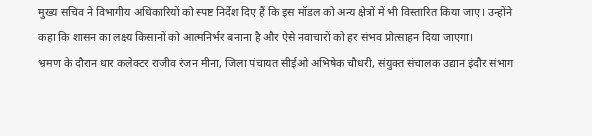मुख्य सचिव ने विभागीय अधिकारियों को स्पष्ट निर्देश दिए हैं कि इस मॉडल को अन्य क्षेत्रों में भी विस्तारित किया जाए। उन्होंने कहा कि शासन का लक्ष्य किसानों को आत्मनिर्भर बनाना है और ऐसे नवाचारों को हर संभव प्रोत्साहन दिया जाएगा।
भ्रमण के दौरान धार कलेक्टर राजीव रंजन मीना, जिला पंचायत सीईओ अभिषेक चौधरी, संयुक्त संचालक उद्यान इंदौर संभाग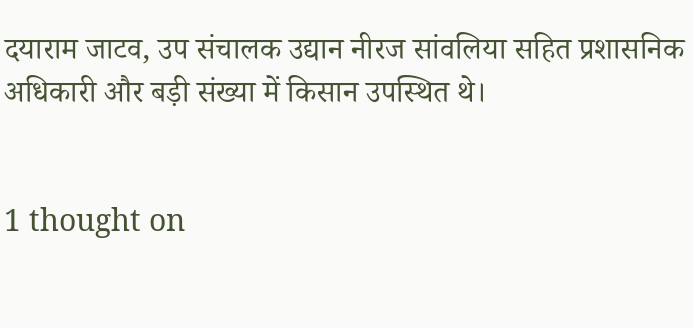दयाराम जाटव, उप संचालक उद्यान नीरज सांवलिया सहित प्रशासनिक अधिकारी और बड़ी संख्या में किसान उपस्थित थे।


1 thought on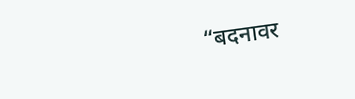“बदनावर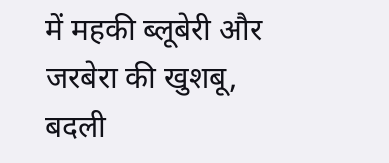में महकी ब्लूबेरी और जरबेरा की खुशबू, बदली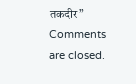तकदीर”
Comments are closed.